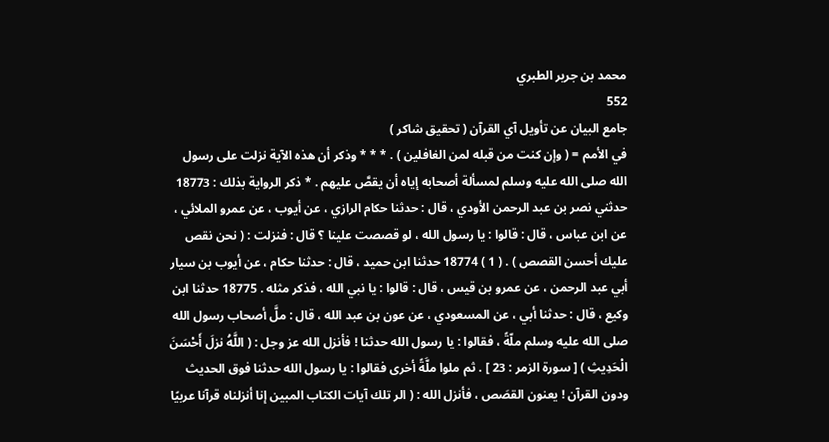محمد بن جرير الطبري
552
جامع البيان عن تأويل آي القرآن ( تحقيق شاكر )
في الأمم = ( وإن كنت من قبله لمن الغافلين ) . * * * وذكر أن هذه الآية نزلت على رسول الله صلى الله عليه وسلم لمسألة أصحابه إياه أن يقصَّ عليهم . * ذكر الرواية بذلك : 18773 حدثني نصر بن عبد الرحمن الأودي ، قال : حدثنا حكام الرازي ، عن أيوب ، عن عمرو الملائي ، عن ابن عباس ، قال : قالوا : يا رسول الله ، لو قصصت علينا ؟ قال : فنزلت : ( نحن نقص عليك أحسن القصص ) . ( 1 ) 18774 حدثنا ابن حميد ، قال : حدثنا حكام ، عن أيوب بن سيار أبي عبد الرحمن ، عن عمرو بن قيس ، قال : قالوا : يا نبي الله ، فذكر مثله . 18775 حدثنا ابن وكيع ، قال : حدثنا أبي ، عن المسعودي ، عن عون بن عبد الله ، قال : ملَّ أصحاب رسول الله صلى الله عليه وسلم ملّةً ، فقالوا : يا رسول الله حدثنا ! فأنزل الله عز وجل : ( اللَّهُ نزلَ أَحْسَنَ الْحَدِيثِ ) [ سورة الزمر : 23 ] . ثم ملوا ملَّةً أخرى فقالوا : يا رسول الله حدثنا فوق الحديث ودون القرآن ! يعنون القصَص ، فأنزل الله : ( الر تلك آيات الكتاب المبين إنا أنزلناه قرآنا عربيًا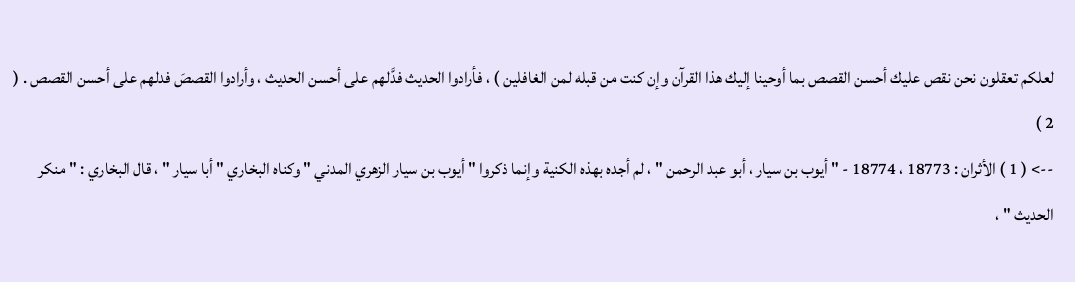لعلكم تعقلون نحن نقص عليك أحسن القصص بما أوحينا إليك هذا القرآن وإن كنت من قبله لمن الغافلين ) ، فأرادوا الحديث فدَّلهم على أحسن الحديث ، وأرادوا القصصَ فدلهم على أحسن القصص . ( 2 )
--> ( 1 ) الأثران : 18773 ، 18774 - " أيوب بن سيار ، أبو عبد الرحمن " ، لم أجده بهذه الكنية وإنما ذكروا " أيوب بن سيار الزهري المدني " وكناه البخاري " أبا سيار " ، قال البخاري : " منكر الحديث " ،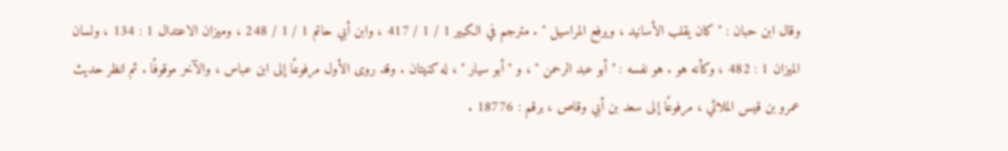وقال ابن حبان : " كان يقلب الأسانيد ، ويرفع المراسيل " . مترجم في الكبير 1 / 1 / 417 ، وابن أبي حاتم 1 / 1 / 248 ، وميزان الاعتدال 1 : 134 ، ولسان الميزان 1 : 482 ، وكأنه هو . هو نفسه : " أبو عبد الرحمن " ، و " أبو سيار " ، له كنيتان . وقد روى الأول مرفوعًا إلى ابن عباس ، والآخر موقوفًا . ثم انظر حديث عمرو بن قيس الملائي ، مرفوعًا إلى سعد بن أبي وقاص ، برقم : 18776 .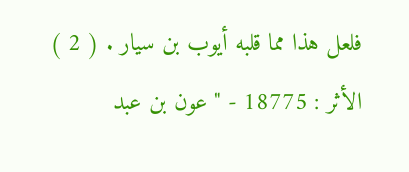فلعل هذا مما قلبه أيوب بن سيار . ( 2 ) الأثر : 18775 - " عون بن عبد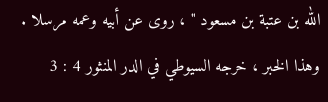الله بن عتبة بن مسعود " ، روى عن أبيه وعمه مرسلا . وهذا الخبر ، خرجه السيوطي في الدر المنثور 4 : 3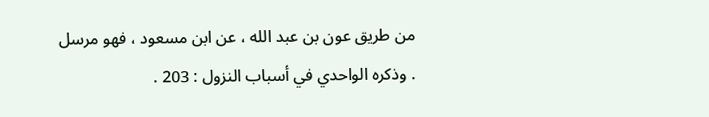من طريق عون بن عبد الله ، عن ابن مسعود ، فهو مرسل . وذكره الواحدي في أسباب النزول : 203 .